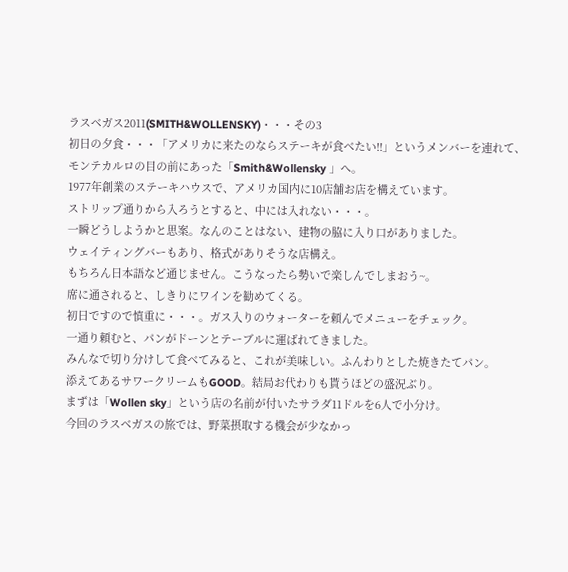ラスベガス2011(SMITH&WOLLENSKY)・・・その3
初日の夕食・・・「アメリカに来たのならステーキが食べたい!!」というメンバーを連れて、
モンテカルロの目の前にあった「Smith&Wollensky 」へ。
1977年創業のステーキハウスで、アメリカ国内に10店舗お店を構えています。
ストリップ通りから入ろうとすると、中には入れない・・・。
一瞬どうしようかと思案。なんのことはない、建物の脇に入り口がありました。
ウェイティングバーもあり、格式がありそうな店構え。
もちろん日本語など通じません。こうなったら勢いで楽しんでしまおう~。
席に通されると、しきりにワインを勧めてくる。
初日ですので慎重に・・・。ガス入りのウォーターを頼んでメニューをチェック。
一通り頼むと、パンがドーンとテーブルに運ばれてきました。
みんなで切り分けして食べてみると、これが美味しい。ふんわりとした焼きたてパン。
添えてあるサワークリームもGOOD。結局お代わりも貰うほどの盛況ぶり。
まずは「Wollen sky」という店の名前が付いたサラダ11ドルを6人で小分け。
今回のラスベガスの旅では、野菜摂取する機会が少なかっ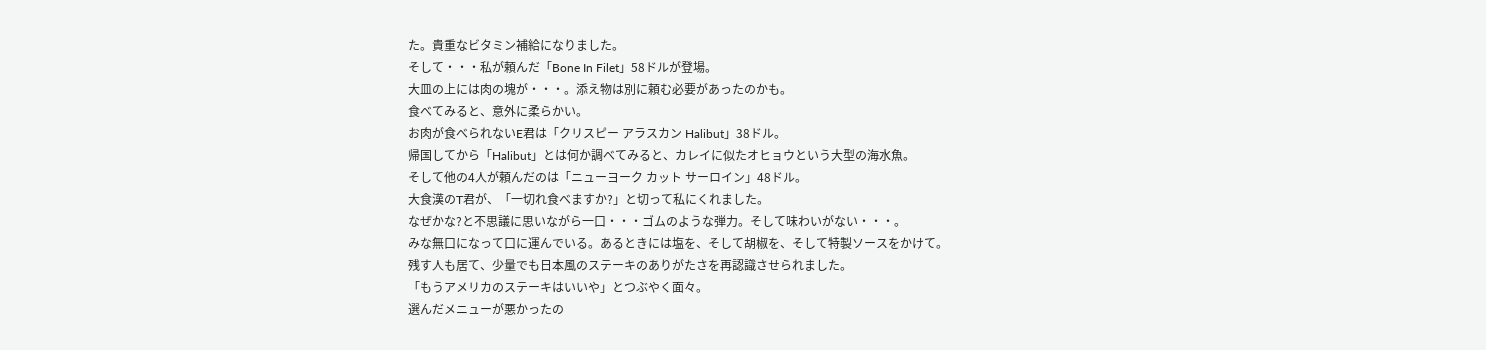た。貴重なビタミン補給になりました。
そして・・・私が頼んだ「Bone In Filet」58ドルが登場。
大皿の上には肉の塊が・・・。添え物は別に頼む必要があったのかも。
食べてみると、意外に柔らかい。
お肉が食べられないE君は「クリスピー アラスカン Halibut」38ドル。
帰国してから「Halibut」とは何か調べてみると、カレイに似たオヒョウという大型の海水魚。
そして他の4人が頼んだのは「ニューヨーク カット サーロイン」48ドル。
大食漢のT君が、「一切れ食べますか?」と切って私にくれました。
なぜかな?と不思議に思いながら一口・・・ゴムのような弾力。そして味わいがない・・・。
みな無口になって口に運んでいる。あるときには塩を、そして胡椒を、そして特製ソースをかけて。
残す人も居て、少量でも日本風のステーキのありがたさを再認識させられました。
「もうアメリカのステーキはいいや」とつぶやく面々。
選んだメニューが悪かったの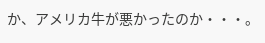か、アメリカ牛が悪かったのか・・・。